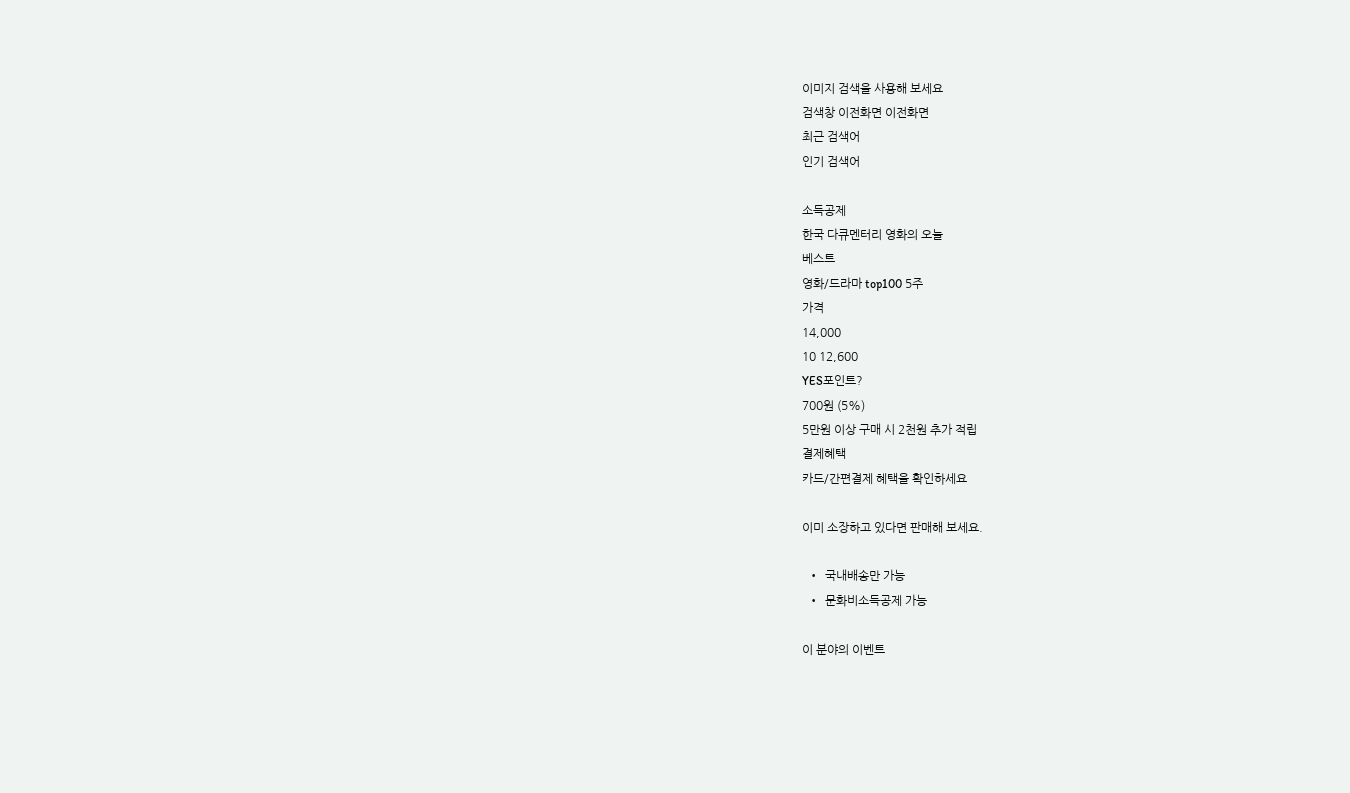이미지 검색을 사용해 보세요
검색창 이전화면 이전화면
최근 검색어
인기 검색어

소득공제
한국 다큐멘터리 영화의 오늘
베스트
영화/드라마 top100 5주
가격
14,000
10 12,600
YES포인트?
700원 (5%)
5만원 이상 구매 시 2천원 추가 적립
결제혜택
카드/간편결제 혜택을 확인하세요

이미 소장하고 있다면 판매해 보세요.

  •  국내배송만 가능
  •  문화비소득공제 가능

이 분야의 이벤트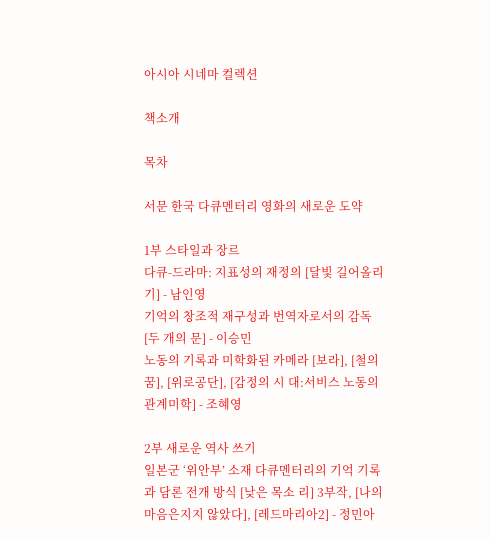아시아 시네마 컬렉션

책소개

목차

서문 한국 다큐멘터리 영화의 새로운 도약

1부 스타일과 장르
다큐-드라마: 지표성의 재정의 [달빛 길어올리기] - 남인영
기억의 창조적 재구성과 번역자로서의 감독 [두 개의 문] - 이승민
노동의 기록과 미학화된 카메라 [보라], [철의 꿈], [위로공단], [감정의 시 대:서비스 노동의 관계미학] - 조혜영

2부 새로운 역사 쓰기
일본군 ‘위안부’ 소재 다큐멘터리의 기억 기록과 담론 전개 방식 [낮은 목소 리] 3부작, [나의 마음은지지 않았다], [레드마리아2] - 정민아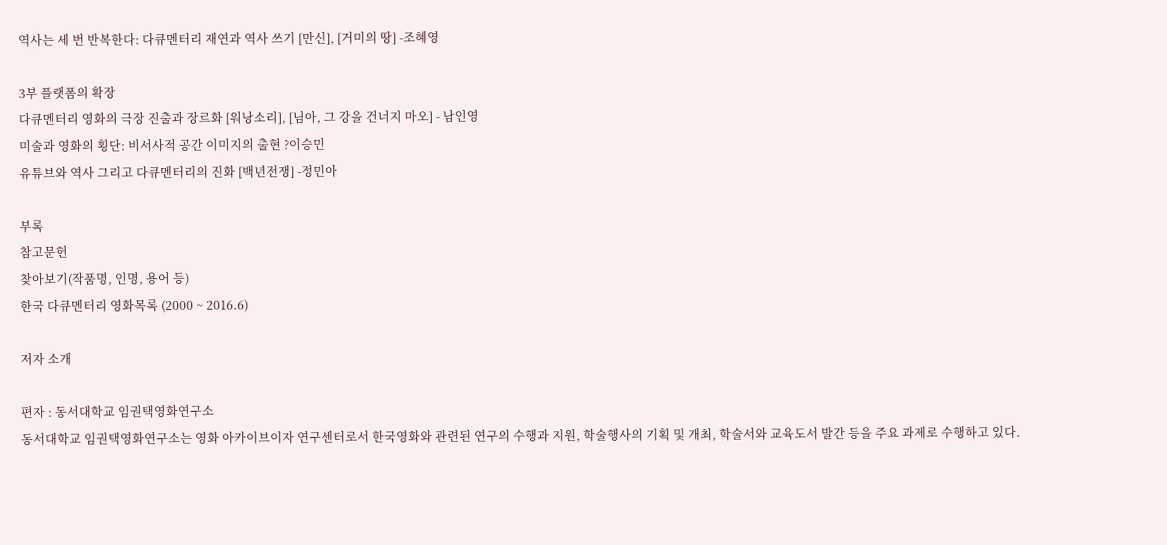역사는 세 번 반복한다: 다큐멘터리 재연과 역사 쓰기 [만신], [거미의 땅] -조혜영

3부 플랫폼의 확장
다큐멘터리 영화의 극장 진출과 장르화 [워낭소리], [님아, 그 강을 건너지 마오] - 남인영
미술과 영화의 횡단: 비서사적 공간 이미지의 출현 ?이승민
유튜브와 역사 그리고 다큐멘터리의 진화 [백년전쟁] -정민아

부록
참고문헌
찾아보기(작품명, 인명, 용어 등)
한국 다큐멘터리 영화목록 (2000 ~ 2016.6)

저자 소개

편자 : 동서대학교 임권택영화연구소
동서대학교 임권택영화연구소는 영화 아카이브이자 연구센터로서 한국영화와 관련된 연구의 수행과 지원, 학술행사의 기획 및 개최, 학술서와 교육도서 발간 등을 주요 과제로 수행하고 있다.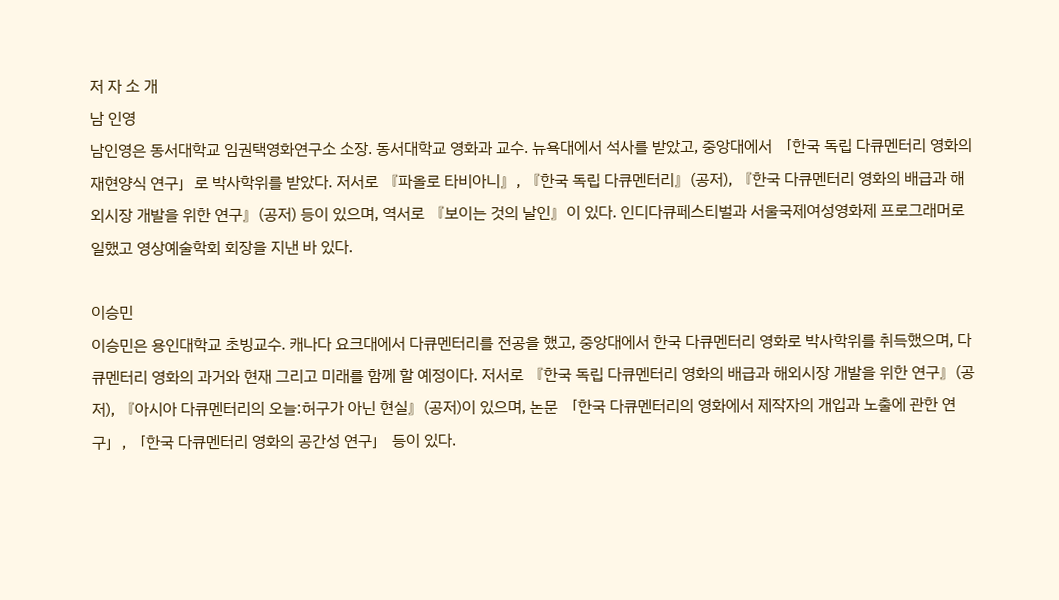저 자 소 개
남 인영
남인영은 동서대학교 임권택영화연구소 소장. 동서대학교 영화과 교수. 뉴욕대에서 석사를 받았고, 중앙대에서 「한국 독립 다큐멘터리 영화의 재현양식 연구」로 박사학위를 받았다. 저서로 『파올로 타비아니』, 『한국 독립 다큐멘터리』(공저), 『한국 다큐멘터리 영화의 배급과 해외시장 개발을 위한 연구』(공저) 등이 있으며, 역서로 『보이는 것의 날인』이 있다. 인디다큐페스티벌과 서울국제여성영화제 프로그래머로 일했고 영상예술학회 회장을 지낸 바 있다.

이승민
이승민은 용인대학교 초빙교수. 캐나다 요크대에서 다큐멘터리를 전공을 했고, 중앙대에서 한국 다큐멘터리 영화로 박사학위를 취득했으며, 다큐멘터리 영화의 과거와 현재 그리고 미래를 함께 할 예정이다. 저서로 『한국 독립 다큐멘터리 영화의 배급과 해외시장 개발을 위한 연구』(공저), 『아시아 다큐멘터리의 오늘:허구가 아닌 현실』(공저)이 있으며, 논문 「한국 다큐멘터리의 영화에서 제작자의 개입과 노출에 관한 연구」, 「한국 다큐멘터리 영화의 공간성 연구」 등이 있다.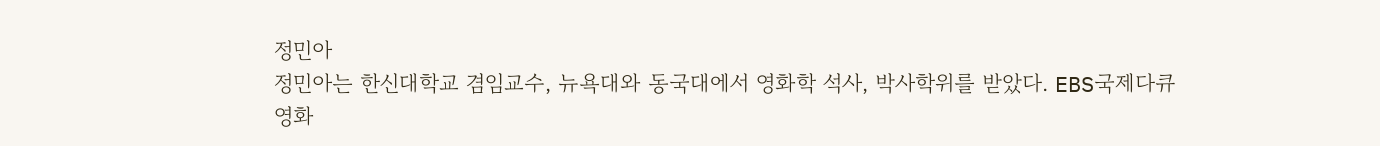정민아
정민아는 한신대학교 겸임교수, 뉴욕대와 동국대에서 영화학 석사, 박사학위를 받았다. EBS국제다큐영화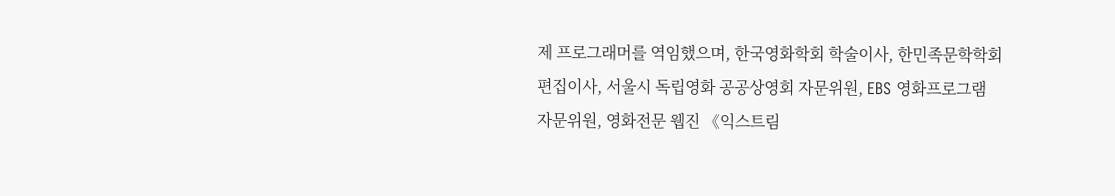제 프로그래머를 역임했으며, 한국영화학회 학술이사, 한민족문학학회 편집이사, 서울시 독립영화 공공상영회 자문위원, EBS 영화프로그램 자문위원, 영화전문 웹진 《익스트림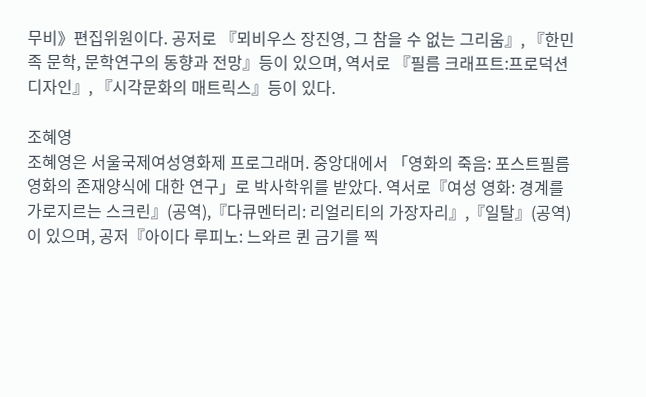무비》편집위원이다. 공저로 『뫼비우스 장진영, 그 참을 수 없는 그리움』, 『한민족 문학, 문학연구의 동향과 전망』등이 있으며, 역서로 『필름 크래프트:프로덕션 디자인』, 『시각문화의 매트릭스』등이 있다.

조혜영
조혜영은 서울국제여성영화제 프로그래머. 중앙대에서 「영화의 죽음: 포스트필름 영화의 존재양식에 대한 연구」로 박사학위를 받았다. 역서로『여성 영화: 경계를 가로지르는 스크린』(공역),『다큐멘터리: 리얼리티의 가장자리』,『일탈』(공역)이 있으며, 공저『아이다 루피노: 느와르 퀸 금기를 찍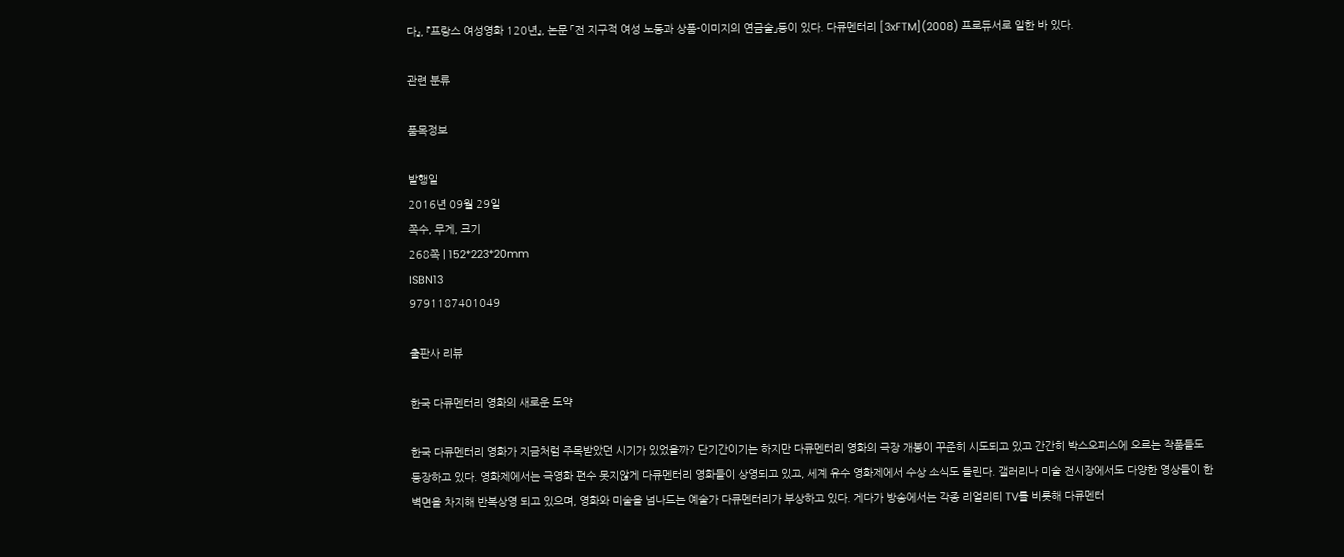다』, 『프랑스 여성영화 120년』, 논문 「전 지구적 여성 노동과 상품-이미지의 연금술」등이 있다. 다큐멘터리 [3xFTM](2008) 프로듀서로 일한 바 있다.

관련 분류

품목정보

발행일
2016년 09월 29일
쪽수, 무게, 크기
268쪽 | 152*223*20mm
ISBN13
9791187401049

출판사 리뷰

한국 다큐멘터리 영화의 새로운 도약

한국 다큐멘터리 영화가 지금처럼 주목받았던 시기가 있었을까? 단기간이기는 하지만 다큐멘터리 영화의 극장 개봉이 꾸준히 시도되고 있고 간간히 박스오피스에 오르는 작품들도 등장하고 있다. 영화제에서는 극영화 편수 못지않게 다큐멘터리 영화들이 상영되고 있고, 세계 유수 영화제에서 수상 소식도 들린다. 갤러리나 미술 전시장에서도 다양한 영상들이 한 벽면을 차지해 반복상영 되고 있으며, 영화와 미술을 넘나드는 예술가 다큐멘터리가 부상하고 있다. 게다가 방송에서는 각종 리얼리티 TV를 비롯해 다큐멘터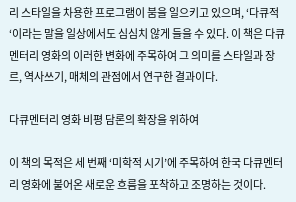리 스타일을 차용한 프로그램이 붐을 일으키고 있으며, ‘다큐적‘이라는 말을 일상에서도 심심치 않게 들을 수 있다. 이 책은 다큐멘터리 영화의 이러한 변화에 주목하여 그 의미를 스타일과 장르, 역사쓰기, 매체의 관점에서 연구한 결과이다.

다큐멘터리 영화 비평 담론의 확장을 위하여

이 책의 목적은 세 번째 ‘미학적 시기’에 주목하여 한국 다큐멘터리 영화에 불어온 새로운 흐름을 포착하고 조명하는 것이다.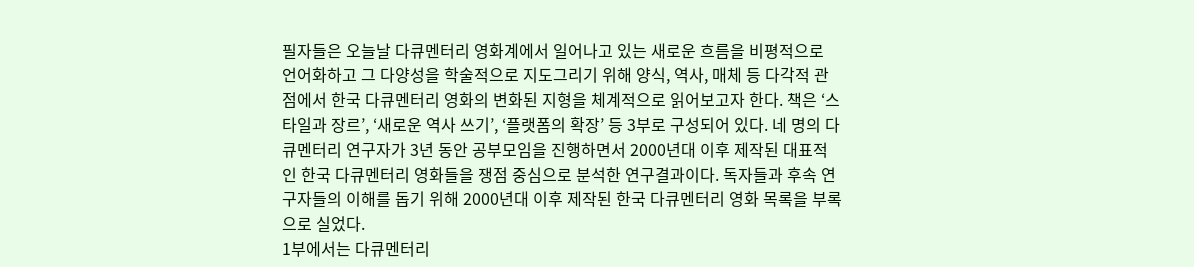필자들은 오늘날 다큐멘터리 영화계에서 일어나고 있는 새로운 흐름을 비평적으로 언어화하고 그 다양성을 학술적으로 지도그리기 위해 양식, 역사, 매체 등 다각적 관점에서 한국 다큐멘터리 영화의 변화된 지형을 체계적으로 읽어보고자 한다. 책은 ‘스타일과 장르’, ‘새로운 역사 쓰기’, ‘플랫폼의 확장’ 등 3부로 구성되어 있다. 네 명의 다큐멘터리 연구자가 3년 동안 공부모임을 진행하면서 2000년대 이후 제작된 대표적인 한국 다큐멘터리 영화들을 쟁점 중심으로 분석한 연구결과이다. 독자들과 후속 연구자들의 이해를 돕기 위해 2000년대 이후 제작된 한국 다큐멘터리 영화 목록을 부록으로 실었다.
1부에서는 다큐멘터리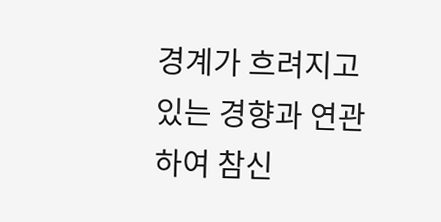경계가 흐려지고 있는 경향과 연관하여 참신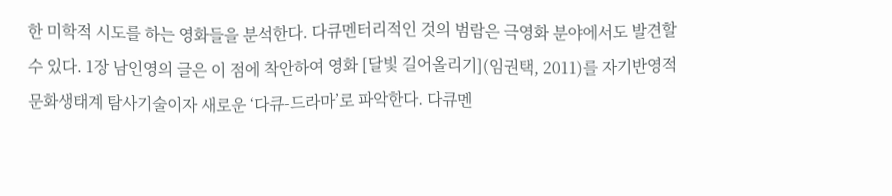한 미학적 시도를 하는 영화들을 분석한다. 다큐멘터리적인 것의 범람은 극영화 분야에서도 발견할 수 있다. 1장 남인영의 글은 이 점에 착안하여 영화 [달빛 길어올리기](임권택, 2011)를 자기반영적 문화생태계 탐사기술이자 새로운 ‘다큐-드라마’로 파악한다. 다큐멘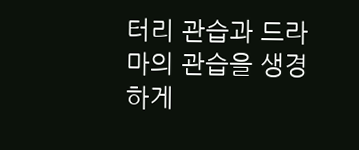터리 관습과 드라마의 관습을 생경하게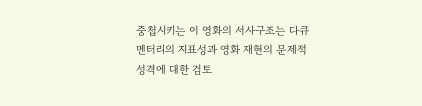중첩시키는 이 영화의 서사구조는 다큐멘터리의 지표성과 영화 재현의 문제적 성격에 대한 검토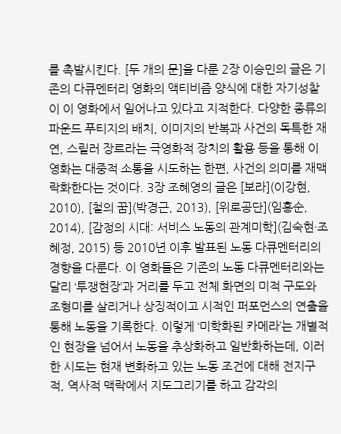를 촉발시킨다. [두 개의 문]을 다룬 2장 이승민의 글은 기존의 다큐멘터리 영화의 액티비즘 양식에 대한 자기성찰이 이 영화에서 일어나고 있다고 지적한다. 다양한 종류의 파운드 푸티지의 배치, 이미지의 반복과 사건의 독특한 재연, 스릴러 장르라는 극영화적 장치의 활용 등을 통해 이 영화는 대중적 소통을 시도하는 한편, 사건의 의미를 재맥락화한다는 것이다. 3장 조혜영의 글은 [보라](이강현, 2010), [철의 꿈](박경근, 2013), [위로공단](임흥순, 2014), [감정의 시대: 서비스 노동의 관계미학](김숙현·조혜정, 2015) 등 2010년 이후 발표된 노동 다큐멘터리의 경향을 다룬다. 이 영화들은 기존의 노동 다큐멘터리와는 달리 ‘투쟁현장’과 거리를 두고 전체 화면의 미적 구도와 조형미를 살리거나 상징적이고 시적인 퍼포먼스의 연출을 통해 노동을 기록한다. 이렇게 ‘미학화된 카메라’는 개별적인 현장을 넘어서 노동을 추상화하고 일반화하는데, 이러한 시도는 현재 변화하고 있는 노동 조건에 대해 전지구적, 역사적 맥락에서 지도그리기를 하고 감각의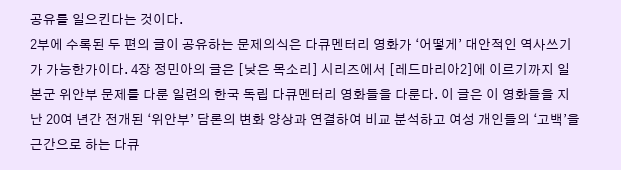공유를 일으킨다는 것이다.
2부에 수록된 두 편의 글이 공유하는 문제의식은 다큐멘터리 영화가 ‘어떻게’ 대안적인 역사쓰기가 가능한가이다. 4장 정민아의 글은 [낮은 목소리] 시리즈에서 [레드마리아2]에 이르기까지 일본군 위안부 문제를 다룬 일련의 한국 독립 다큐멘터리 영화들을 다룬다. 이 글은 이 영화들을 지난 20여 년간 전개된 ‘위안부’ 담론의 변화 양상과 연결하여 비교 분석하고 여성 개인들의 ‘고백’을 근간으로 하는 다큐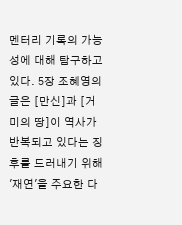멘터리 기록의 가능성에 대해 탐구하고 있다. 5장 조혜영의 글은 [만신]과 [거미의 땅]이 역사가 반복되고 있다는 징후를 드러내기 위해 '재연'을 주요한 다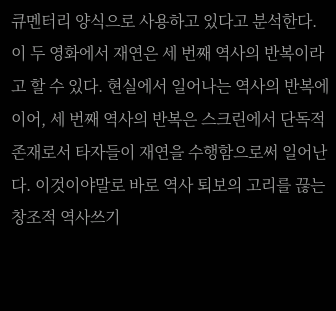큐멘터리 양식으로 사용하고 있다고 분석한다. 이 두 영화에서 재연은 세 번째 역사의 반복이라고 할 수 있다. 현실에서 일어나는 역사의 반복에 이어, 세 번째 역사의 반복은 스크린에서 단독적 존재로서 타자들이 재연을 수행함으로써 일어난다. 이것이야말로 바로 역사 퇴보의 고리를 끊는 창조적 역사쓰기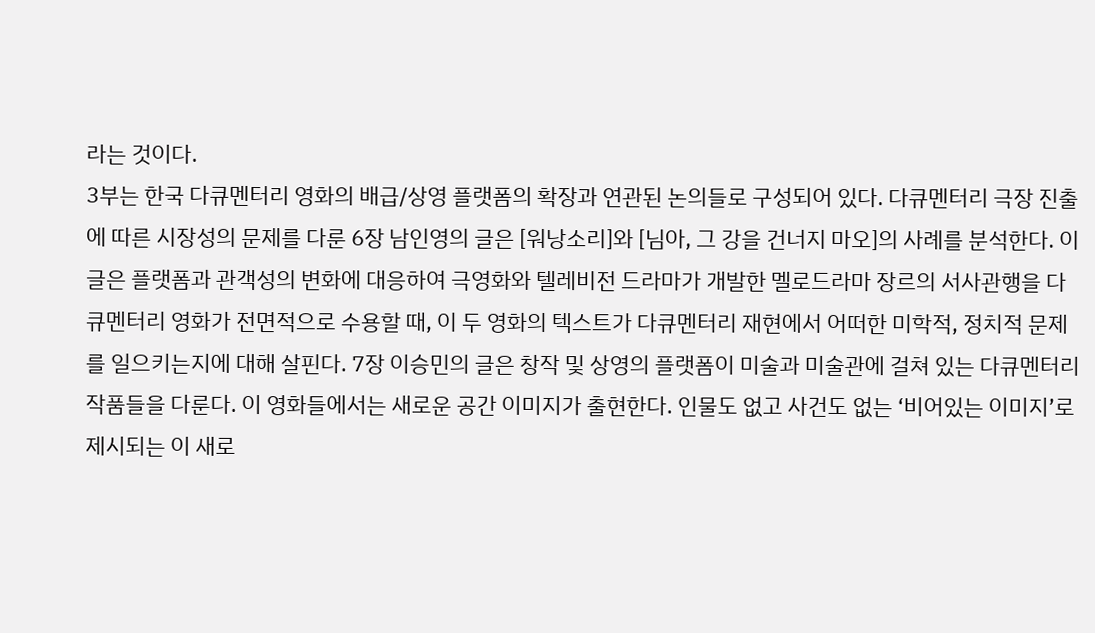라는 것이다.
3부는 한국 다큐멘터리 영화의 배급/상영 플랫폼의 확장과 연관된 논의들로 구성되어 있다. 다큐멘터리 극장 진출에 따른 시장성의 문제를 다룬 6장 남인영의 글은 [워낭소리]와 [님아, 그 강을 건너지 마오]의 사례를 분석한다. 이 글은 플랫폼과 관객성의 변화에 대응하여 극영화와 텔레비전 드라마가 개발한 멜로드라마 장르의 서사관행을 다큐멘터리 영화가 전면적으로 수용할 때, 이 두 영화의 텍스트가 다큐멘터리 재현에서 어떠한 미학적, 정치적 문제를 일으키는지에 대해 살핀다. 7장 이승민의 글은 창작 및 상영의 플랫폼이 미술과 미술관에 걸쳐 있는 다큐멘터리 작품들을 다룬다. 이 영화들에서는 새로운 공간 이미지가 출현한다. 인물도 없고 사건도 없는 ‘비어있는 이미지’로 제시되는 이 새로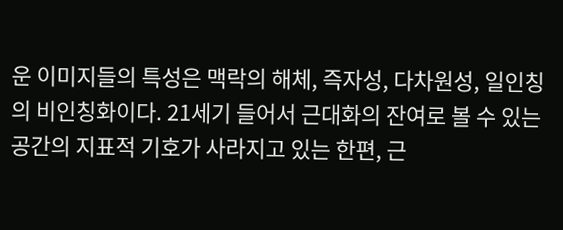운 이미지들의 특성은 맥락의 해체, 즉자성, 다차원성, 일인칭의 비인칭화이다. 21세기 들어서 근대화의 잔여로 볼 수 있는 공간의 지표적 기호가 사라지고 있는 한편, 근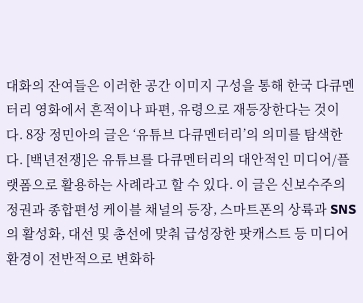대화의 잔여들은 이러한 공간 이미지 구성을 통해 한국 다큐멘터리 영화에서 흔적이나 파편, 유령으로 재등장한다는 것이다. 8장 정민아의 글은 ‘유튜브 다큐멘터리’의 의미를 탐색한다. [백년전쟁]은 유튜브를 다큐멘터리의 대안적인 미디어/플랫폼으로 활용하는 사례라고 할 수 있다. 이 글은 신보수주의 정권과 종합편성 케이블 채널의 등장, 스마트폰의 상륙과 SNS의 활성화, 대선 및 총선에 맞춰 급성장한 팟캐스트 등 미디어 환경이 전반적으로 변화하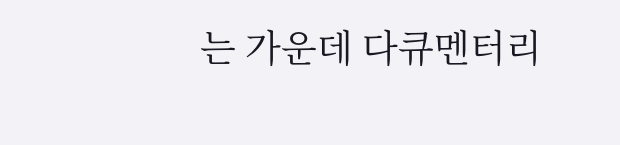는 가운데 다큐멘터리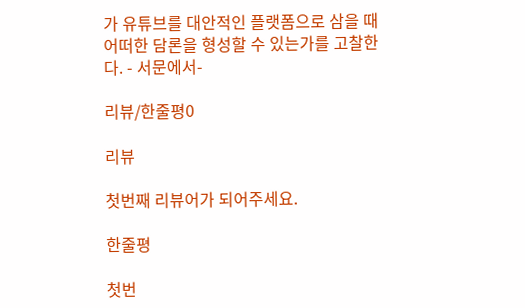가 유튜브를 대안적인 플랫폼으로 삼을 때 어떠한 담론을 형성할 수 있는가를 고찰한다. - 서문에서-

리뷰/한줄평0

리뷰

첫번째 리뷰어가 되어주세요.

한줄평

첫번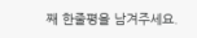째 한줄평을 남겨주세요.